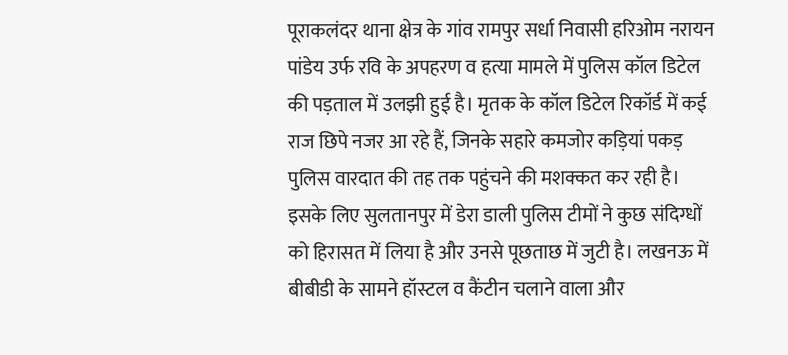पूराकलंदर थाना क्षेत्र के गांव रामपुर सर्धा निवासी हरिओम नरायन पांडेय उर्फ रवि के अपहरण व हत्या मामले में पुलिस कॉल डिटेल की पड़ताल में उलझी हुई है। मृतक के कॉल डिटेल रिकॉर्ड में कई राज छिपे नजर आ रहे हैं, जिनके सहारे कमजोर कड़ियां पकड़ पुलिस वारदात की तह तक पहुंचने की मशक्कत कर रही है।
इसके लिए सुलतानपुर में डेरा डाली पुलिस टीमों ने कुछ संदिग्धों को हिरासत में लिया है और उनसे पूछताछ में जुटी है। लखनऊ में बीबीडी के सामने हॉस्टल व कैंटीन चलाने वाला और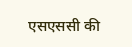एसएससी की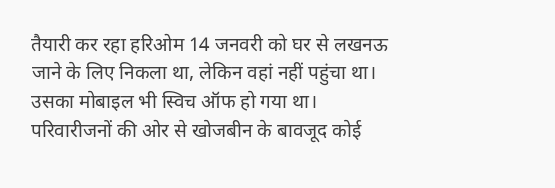तैयारी कर रहा हरिओम 14 जनवरी को घर से लखनऊ जाने के लिए निकला था, लेकिन वहां नहीं पहुंचा था। उसका मोबाइल भी स्विच ऑफ हो गया था।
परिवारीजनों की ओर से खोजबीन के बावजूद कोई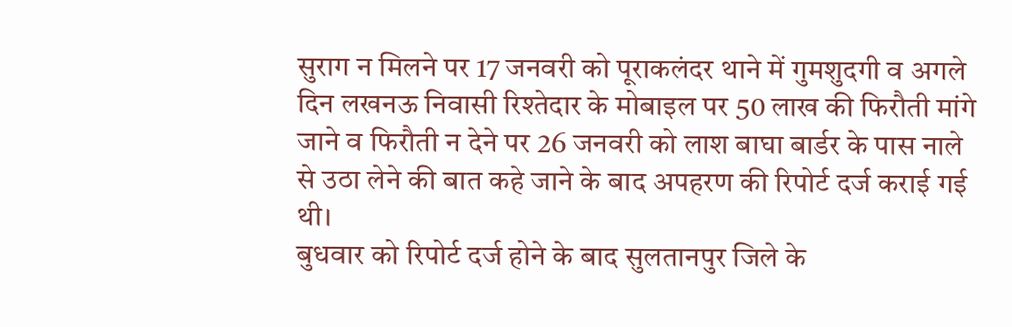सुराग न मिलने पर 17 जनवरी को पूराकलंदर थाने में गुमशुदगी व अगले दिन लखनऊ निवासी रिश्तेदार के मोबाइल पर 50 लाख की फिरौती मांगे जाने व फिरौती न देने पर 26 जनवरी को लाश बाघा बार्डर के पास नाले से उठा लेने की बात कहे जाने के बाद अपहरण की रिपोर्ट दर्ज कराई गई थी।
बुधवार को रिपोर्ट दर्ज होने के बाद सुलतानपुर जिले के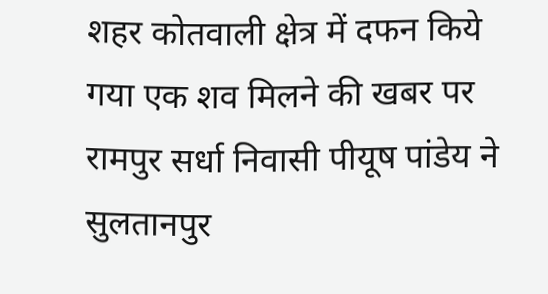शहर कोतवाली क्षेत्र में दफन किये गया एक शव मिलने की खबर पर रामपुर सर्धा निवासी पीयूष पांडेय ने सुलतानपुर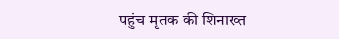पहुंच मृतक की शिनाख्त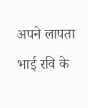अपने लापता भाई रवि के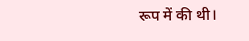रूप में की थी।